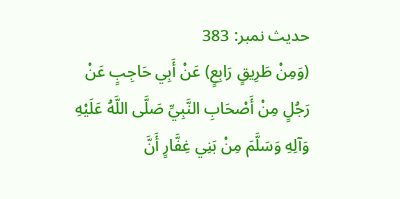حدیث نمبر: 383
(وَمِنْ طَرِيقٍ رَابِعٍ) عَنْ أَبِي حَاجِبٍ عَنْ رَجُلٍ مِنْ أَصْحَابِ النَّبِيِّ صَلَّى اللَّهُ عَلَيْهِ وَآلِهِ وَسَلَّمَ مِنْ بَنِي غِفَّارٍ أَنَّ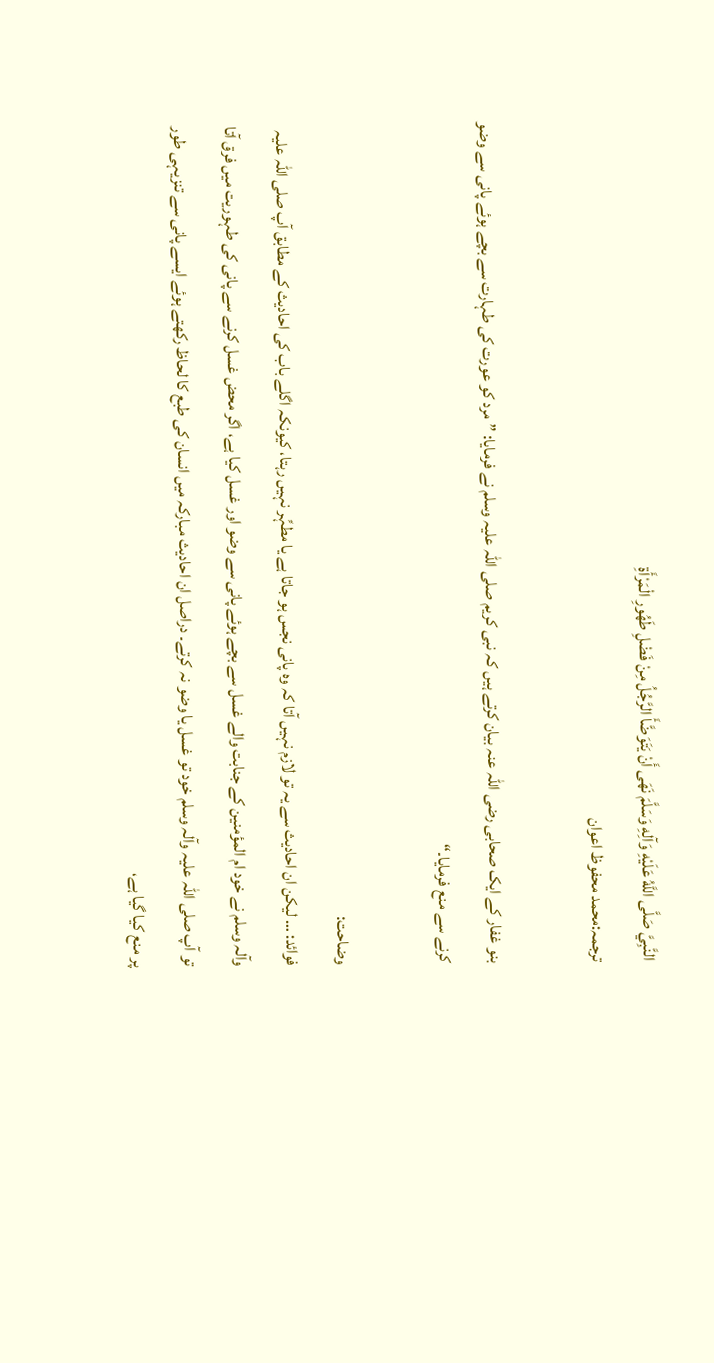النَّبِيَّ صَلَّى اللَّهُ عَلَيْهِ وَآلِهِ وَسَلَّمَ نَهَى أَنْ يَتَوَضَّأَ الرَّجُلُ مِنْ فَضْلِ طَهُورِ الْمَرْأَةِ
ترجمہ:محمد محفوظ اعوان

بنو غفار کے ایک صحابی رضی اللہ عنہ بیان کرتے ہیں کہ نبی کریم صلی اللہ علیہ وسلم نے فرمایا: ”مرد کو عورت کی طہارت سے بچے ہوئے پانی سے وضو کرنے سے منع فرمایا۔“

وضاحت:
فوائد: … لیکن ان احادیث سے یہ تو لازم نہیں آتا کہ وہ پانی نجس ہو جاتا ہے یا مطہِّر نہیں رہتا، کیونکہ اگلے باب کی احادیث کے مطابق آپ صلی اللہ علیہ وآلہ وسلم نے خود ام المؤمنین کے جنابت والے غسل سے بچے ہوئے پانی سے وضو اور غسل کیا ہے، اگر محض غسل کرنے سے پانی کی طہوریت میں فرق آتا تو آپ صلی اللہ علیہ وآلہ وسلم خود تو غسل یا وضو نہ کرتے۔ دراصل ان احادیث مبارکہ میں انسان کی طبع کا لحاظ رکھتے ہوئے ایسے پانی سے تنزیہی طور پر منع کیا گیا ہے،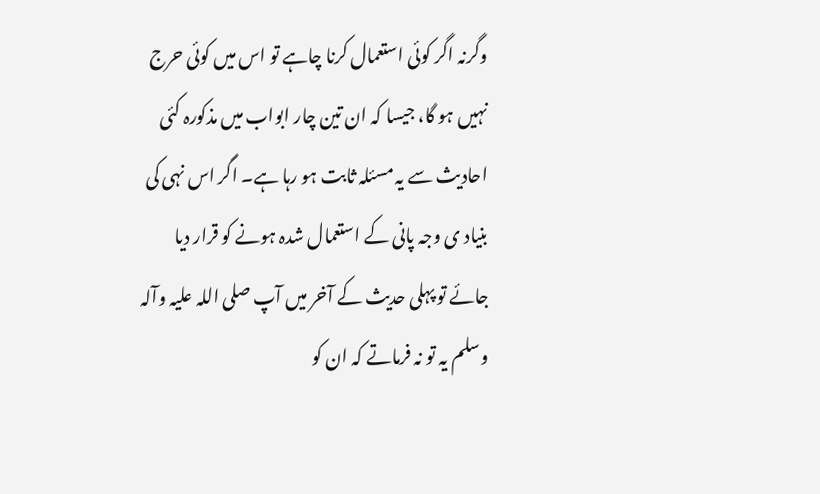وگرنہ اگر کوئی استعمال کرنا چاہے تو اس میں کوئی حرج نہیں ہو گا، جیسا کہ ان تین چار ابواب میں مذکورہ کئی احادیث سے یہ مسئلہ ثابت ہو رہا ہے۔ اگر اس نہی کی بنیاد ی وجہ پانی کے استعمال شدہ ہونے کو قرار دیا جائے تو پہلی حدیث کے آخر میں آپ صلی اللہ علیہ وآلہ وسلم یہ تو نہ فرماتے کہ ان کو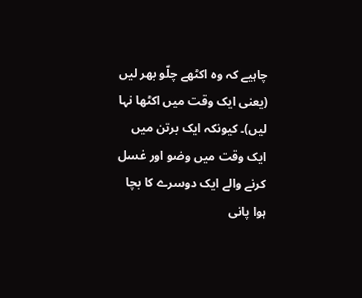چاہیے کہ وہ اکٹھے چلّو بھر لیں (یعنی ایک وقت میں اکٹھا نہا لیں)۔ کیونکہ ایک برتن میں ایک وقت میں وضو اور غسل کرنے والے ایک دوسرے کا بچا ہوا پانی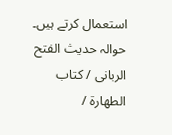استعمال کرتے ہیں۔
حوالہ حدیث الفتح الربانی / كتاب الطهارة /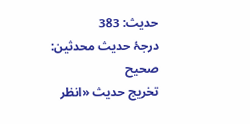حدیث: 383
درجۂ حدیث محدثین: صحیح
تخریج حدیث «انظر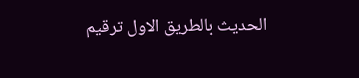الحديث بالطريق الاول ترقیم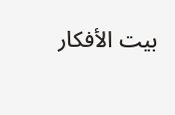بيت الأفكار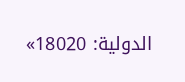الدولية: 18020»